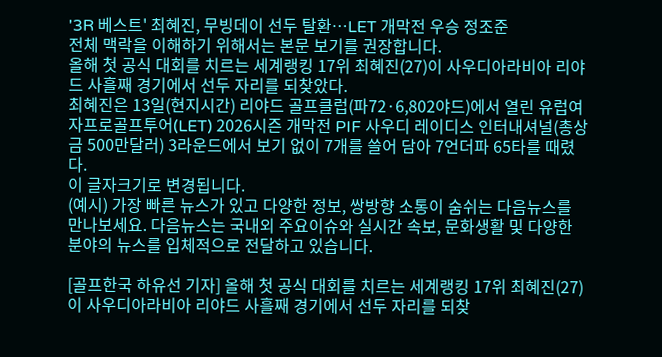'3R 베스트' 최혜진, 무빙데이 선두 탈환…LET 개막전 우승 정조준
전체 맥락을 이해하기 위해서는 본문 보기를 권장합니다.
올해 첫 공식 대회를 치르는 세계랭킹 17위 최혜진(27)이 사우디아라비아 리야드 사흘째 경기에서 선두 자리를 되찾았다.
최혜진은 13일(현지시간) 리야드 골프클럽(파72·6,802야드)에서 열린 유럽여자프로골프투어(LET) 2026시즌 개막전 PIF 사우디 레이디스 인터내셔널(총상금 500만달러) 3라운드에서 보기 없이 7개를 쓸어 담아 7언더파 65타를 때렸다.
이 글자크기로 변경됩니다.
(예시) 가장 빠른 뉴스가 있고 다양한 정보, 쌍방향 소통이 숨쉬는 다음뉴스를 만나보세요. 다음뉴스는 국내외 주요이슈와 실시간 속보, 문화생활 및 다양한 분야의 뉴스를 입체적으로 전달하고 있습니다.

[골프한국 하유선 기자] 올해 첫 공식 대회를 치르는 세계랭킹 17위 최혜진(27)이 사우디아라비아 리야드 사흘째 경기에서 선두 자리를 되찾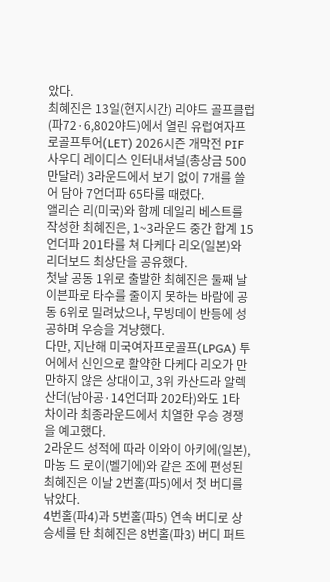았다.
최혜진은 13일(현지시간) 리야드 골프클럽(파72·6,802야드)에서 열린 유럽여자프로골프투어(LET) 2026시즌 개막전 PIF 사우디 레이디스 인터내셔널(총상금 500만달러) 3라운드에서 보기 없이 7개를 쓸어 담아 7언더파 65타를 때렸다.
앨리슨 리(미국)와 함께 데일리 베스트를 작성한 최혜진은, 1~3라운드 중간 합계 15언더파 201타를 쳐 다케다 리오(일본)와 리더보드 최상단을 공유했다.
첫날 공동 1위로 출발한 최혜진은 둘째 날 이븐파로 타수를 줄이지 못하는 바람에 공동 6위로 밀려났으나, 무빙데이 반등에 성공하며 우승을 겨냥했다.
다만, 지난해 미국여자프로골프(LPGA) 투어에서 신인으로 활약한 다케다 리오가 만만하지 않은 상대이고, 3위 카산드라 알렉산더(남아공·14언더파 202타)와도 1타 차이라 최종라운드에서 치열한 우승 경쟁을 예고했다.
2라운드 성적에 따라 이와이 아키에(일본), 마농 드 로이(벨기에)와 같은 조에 편성된 최혜진은 이날 2번홀(파5)에서 첫 버디를 낚았다.
4번홀(파4)과 5번홀(파5) 연속 버디로 상승세를 탄 최혜진은 8번홀(파3) 버디 퍼트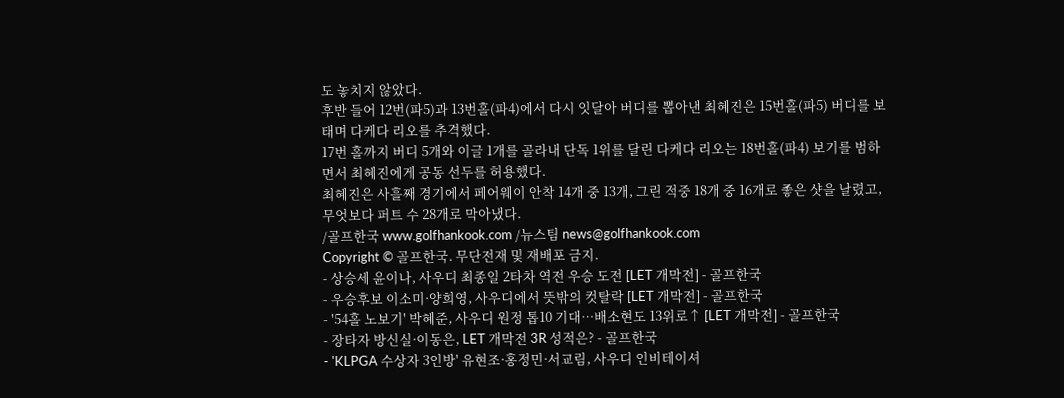도 놓치지 않았다.
후반 들어 12번(파5)과 13번홀(파4)에서 다시 잇달아 버디를 뽑아낸 최혜진은 15번홀(파5) 버디를 보태며 다케다 리오를 추격했다.
17번 홀까지 버디 5개와 이글 1개를 골라내 단독 1위를 달린 다케다 리오는 18번홀(파4) 보기를 범하면서 최혜진에게 공동 선두를 허용했다.
최혜진은 사흘째 경기에서 페어웨이 안착 14개 중 13개, 그린 적중 18개 중 16개로 좋은 샷을 날렸고, 무엇보다 퍼트 수 28개로 막아냈다.
/골프한국 www.golfhankook.com /뉴스팀 news@golfhankook.com
Copyright © 골프한국. 무단전재 및 재배포 금지.
- 상승세 윤이나, 사우디 최종일 2타차 역전 우승 도전 [LET 개막전] - 골프한국
- 우승후보 이소미·양희영, 사우디에서 뜻밖의 컷탈락 [LET 개막전] - 골프한국
- '54홀 노보기' 박혜준, 사우디 원정 톱10 기대…배소현도 13위로↑ [LET 개막전] - 골프한국
- 장타자 방신실·이동은, LET 개막전 3R 성적은? - 골프한국
- 'KLPGA 수상자 3인방' 유현조·홍정민·서교림, 사우디 인비테이셔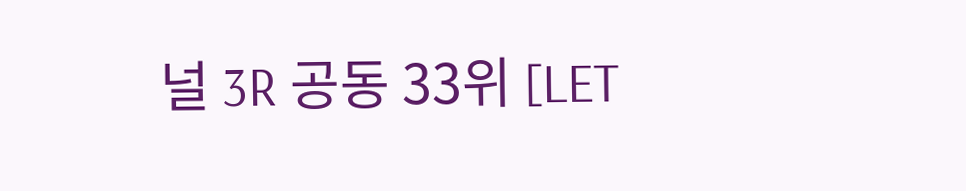널 3R 공동 33위 [LET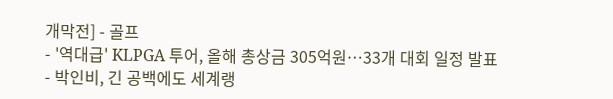개막전] - 골프
- '역대급' KLPGA 투어, 올해 총상금 305억원…33개 대회 일정 발표
- 박인비, 긴 공백에도 세계랭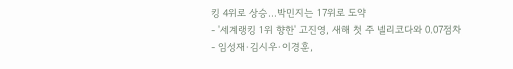킹 4위로 상승…박민지는 17위로 도약
- '세계랭킹 1위 향한' 고진영, 새해 첫 주 넬리코다와 0.07점차
- 임성재·김시우·이경훈,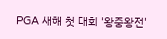PGA 새해 첫 대회 '왕중왕전'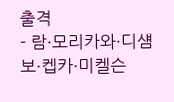출격
- 람·모리카와·디섐보·켑카·미켈슨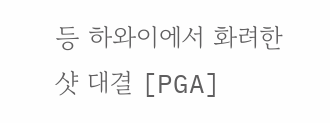등 하와이에서 화려한 샷 대결 [PGA]